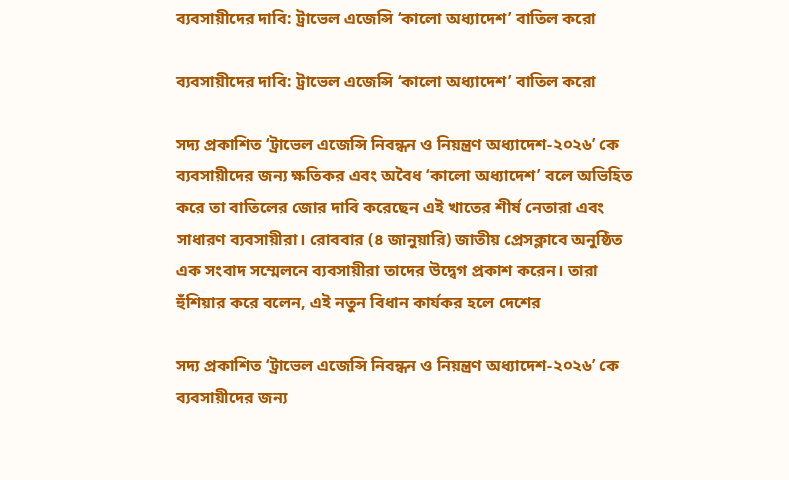ব্যবসায়ীদের দাবি: ট্রাভেল এজেন্সি ‘কালো অধ্যাদেশ’ বাতিল করো

ব্যবসায়ীদের দাবি: ট্রাভেল এজেন্সি ‘কালো অধ্যাদেশ’ বাতিল করো

সদ্য প্রকাশিত ‘ট্রাভেল এজেন্সি নিবন্ধন ও নিয়ন্ত্রণ অধ্যাদেশ-২০২৬’ কে ব্যবসায়ীদের জন্য ক্ষতিকর এবং অবৈধ ‘কালো অধ্যাদেশ’ বলে অভিহিত করে তা বাতিলের জোর দাবি করেছেন এই খাতের শীর্ষ নেতারা এবং সাধারণ ব্যবসায়ীরা। রোববার (৪ জানুয়ারি) জাতীয় প্রেসক্লাবে অনুষ্ঠিত এক সংবাদ সম্মেলনে ব্যবসায়ীরা তাদের উদ্বেগ প্রকাশ করেন। তারা হুঁশিয়ার করে বলেন, এই নতুন বিধান কার্যকর হলে দেশের

সদ্য প্রকাশিত ‘ট্রাভেল এজেন্সি নিবন্ধন ও নিয়ন্ত্রণ অধ্যাদেশ-২০২৬’ কে ব্যবসায়ীদের জন্য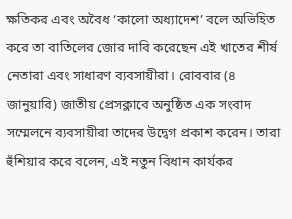ক্ষতিকর এবং অবৈধ ‘কালো অধ্যাদেশ’ বলে অভিহিত করে তা বাতিলের জোর দাবি করেছেন এই খাতের শীর্ষ নেতারা এবং সাধারণ ব্যবসায়ীরা। রোববার (৪ জানুয়ারি) জাতীয় প্রেসক্লাবে অনুষ্ঠিত এক সংবাদ সম্মেলনে ব্যবসায়ীরা তাদের উদ্বেগ প্রকাশ করেন। তারা হুঁশিয়ার করে বলেন, এই নতুন বিধান কার্যকর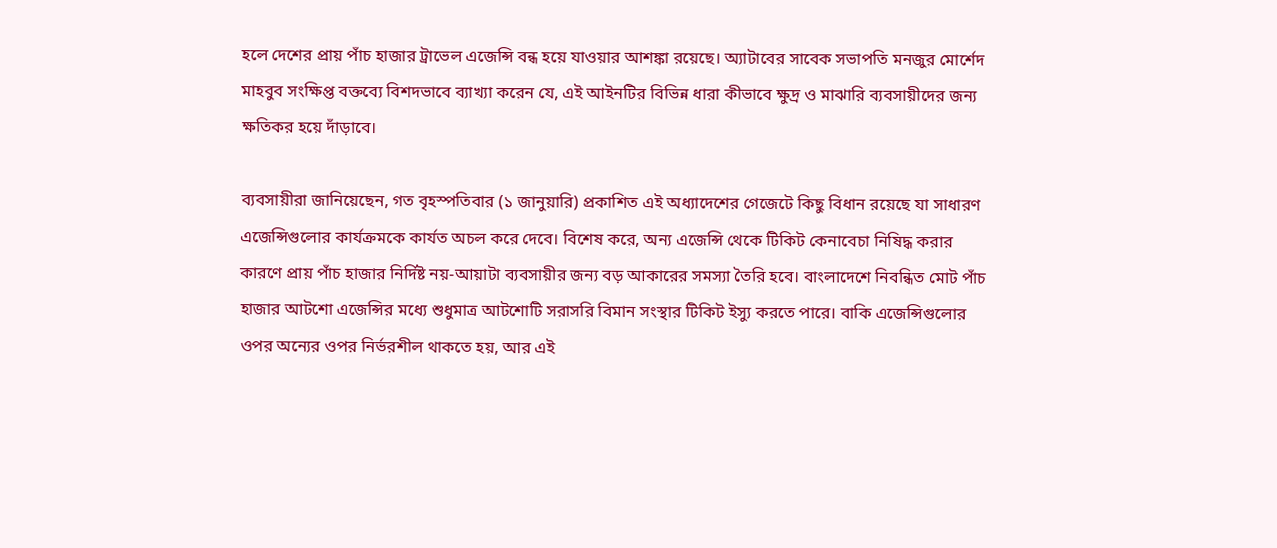হলে দেশের প্রায় পাঁচ হাজার ট্রাভেল এজেন্সি বন্ধ হয়ে যাওয়ার আশঙ্কা রয়েছে। অ্যাটাবের সাবেক সভাপতি মনজুর মোর্শেদ মাহবুব সংক্ষিপ্ত বক্তব্যে বিশদভাবে ব্যাখ্যা করেন যে, এই আইনটির বিভিন্ন ধারা কীভাবে ক্ষুদ্র ও মাঝারি ব্যবসায়ীদের জন্য ক্ষতিকর হয়ে দাঁড়াবে।

ব্যবসায়ীরা জানিয়েছেন, গত বৃহস্পতিবার (১ জানুয়ারি) প্রকাশিত এই অধ্যাদেশের গেজেটে কিছু বিধান রয়েছে যা সাধারণ এজেন্সিগুলোর কার্যক্রমকে কার্যত অচল করে দেবে। বিশেষ করে, অন্য এজেন্সি থেকে টিকিট কেনাবেচা নিষিদ্ধ করার কারণে প্রায় পাঁচ হাজার নির্দিষ্ট নয়-আয়াটা ব্যবসায়ীর জন্য বড় আকারের সমস্যা তৈরি হবে। বাংলাদেশে নিবন্ধিত মোট পাঁচ হাজার আটশো এজেন্সির মধ্যে শুধুমাত্র আটশোটি সরাসরি বিমান সংস্থার টিকিট ইস্যু করতে পারে। বাকি এজেন্সিগুলোর ওপর অন্যের ওপর নির্ভরশীল থাকতে হয়, আর এই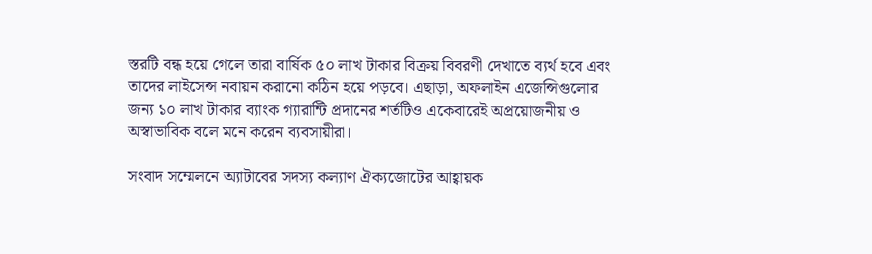স্তরটি বন্ধ হয়ে গেলে তারা বার্ষিক ৫০ লাখ টাকার বিক্রয় বিবরণী দেখাতে ব্যর্থ হবে এবং তাদের লাইসেন্স নবায়ন করানো কঠিন হয়ে পড়বে। এছাড়া, অফলাইন এজেন্সিগুলোর জন্য ১০ লাখ টাকার ব্যাংক গ্যারান্টি প্রদানের শর্তটিও একেবারেই অপ্রয়োজনীয় ও অস্বাভাবিক বলে মনে করেন ব্যবসায়ীরা।

সংবাদ সম্মেলনে অ্যাটাবের সদস্য কল্যাণ ঐক্যজোটের আহ্বায়ক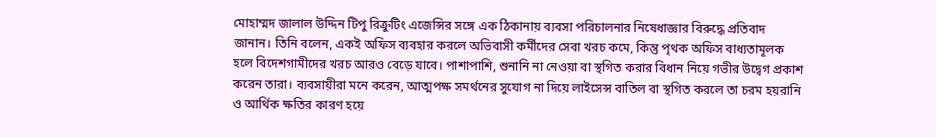মোহাম্মদ জালাল উদ্দিন টিপু রিক্রুটিং এজেন্সির সঙ্গে এক ঠিকানায় ব্যবসা পরিচালনার নিষেধাজ্ঞার বিরুদ্ধে প্রতিবাদ জানান। তিনি বলেন, একই অফিস ব্যবহার করলে অভিবাসী কর্মীদের সেবা খরচ কমে, কিন্তু পৃথক অফিস বাধ্যতামূলক হলে বিদেশগামীদের খরচ আরও বেড়ে যাবে। পাশাপাশি, শুনানি না নেওয়া বা স্থগিত করার বিধান নিয়ে গভীর উদ্বেগ প্রকাশ করেন তারা। ব্যবসায়ীরা মনে করেন, আত্মপক্ষ সমর্থনের সুযোগ না দিয়ে লাইসেন্স বাতিল বা স্থগিত করলে তা চরম হয়রানি ও আর্থিক ক্ষতির কারণ হয়ে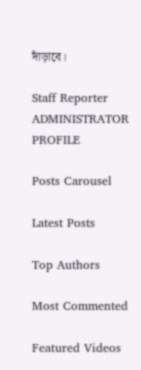দাঁড়াবে।

Staff Reporter
ADMINISTRATOR
PROFILE

Posts Carousel

Latest Posts

Top Authors

Most Commented

Featured Videos